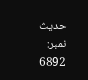حدیث نمبر: 6892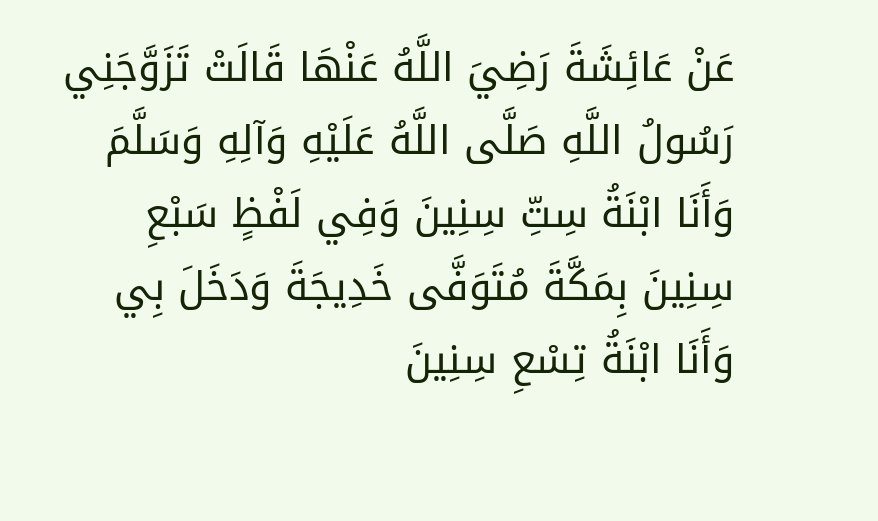عَنْ عَائِشَةَ رَضِيَ اللَّهُ عَنْهَا قَالَتْ تَزَوَّجَنِي رَسُولُ اللَّهِ صَلَّى اللَّهُ عَلَيْهِ وَآلِهِ وَسَلَّمَ وَأَنَا ابْنَةُ سِتِّ سِنِينَ وَفِي لَفْظٍ سَبْعِ سِنِينَ بِمَكَّةَ مُتَوَفَّى خَدِيجَةَ وَدَخَلَ بِي وَأَنَا ابْنَةُ تِسْعِ سِنِينَ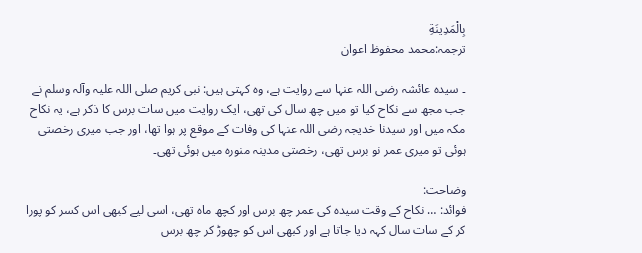بِالْمَدِينَةِ
ترجمہ:محمد محفوظ اعوان

۔ سیدہ عائشہ رضی اللہ عنہا سے روایت ہے، وہ کہتی ہیں: نبی کریم صلی اللہ علیہ وآلہ وسلم نے جب مجھ سے نکاح کیا تو میں چھ سال کی تھی، ایک روایت میں سات برس کا ذکر ہے، یہ نکاح مکہ میں اور سیدنا خدیجہ رضی اللہ عنہا کی وفات کے موقع پر ہوا تھا، اور جب میری رخصتی ہوئی تو میری عمر نو برس تھی، رخصتی مدینہ منورہ میں ہوئی تھی۔

وضاحت:
فوائد: … نکاح کے وقت سیدہ کی عمر چھ برس اور کچھ ماہ تھی، اسی لیے کبھی اس کسر کو پورا کر کے سات سال کہہ دیا جاتا ہے اور کبھی اس کو چھوڑ کر چھ برس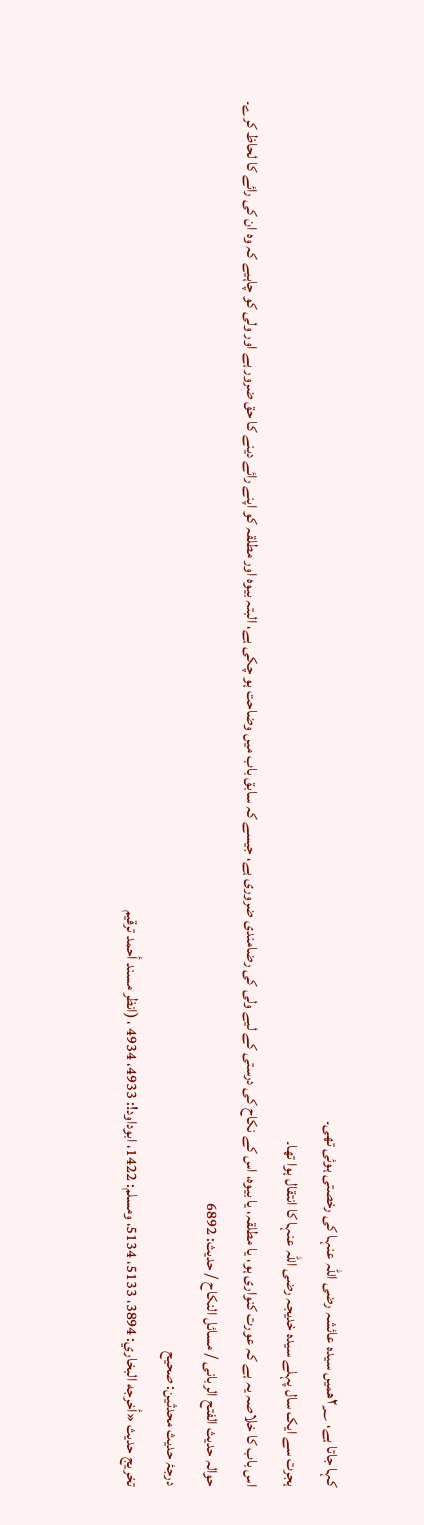کہا جاتا ہے، ۲؁ھمیں سیدہ عائشہ رضی اللہ عنہا کی رخصتی ہوئی تھی۔
ہجرت سے ایک سال پہلے سیدہ خدیجہ رضی اللہ عنہا کا انتقال ہوا تھا۔
اس باب کا خلاصہ یہ ہے کہ عورت کنواری ہو، یا مطلقہ، یا بیوہ، اس کے نکاح کی درستی کے لیے ولی کی رضامندی ضروری ہے، جیسے کہ سابق باب میں وضاحت ہو چکی ہے، البتہ بیوہ اور مطلقہ کو اپنے رائے دینے کا حق ضرور ہے اور ولی کو چاہیے کہ وہ ان کی رائے کا لحاظ کرے۔
حوالہ حدیث الفتح الربانی / مسائل النكاح / حدیث: 6892
درجۂ حدیث محدثین: صحیح
تخریج حدیث «أخرجه البخاري: 3894، 5133، 5134، ومسلم: 1422، ابوداود!: 4933، 4934 ، (انظر مسند أحمد ترقيم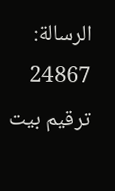الرسالة: 24867 ترقیم بيت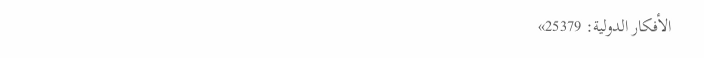الأفكار الدولية: 25379»